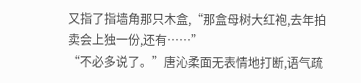又指了指墙角那只木盒,“那盒母树大红袍,去年拍卖会上独一份,还有……”
“不必多说了。”唐沁柔面无表情地打断,语气疏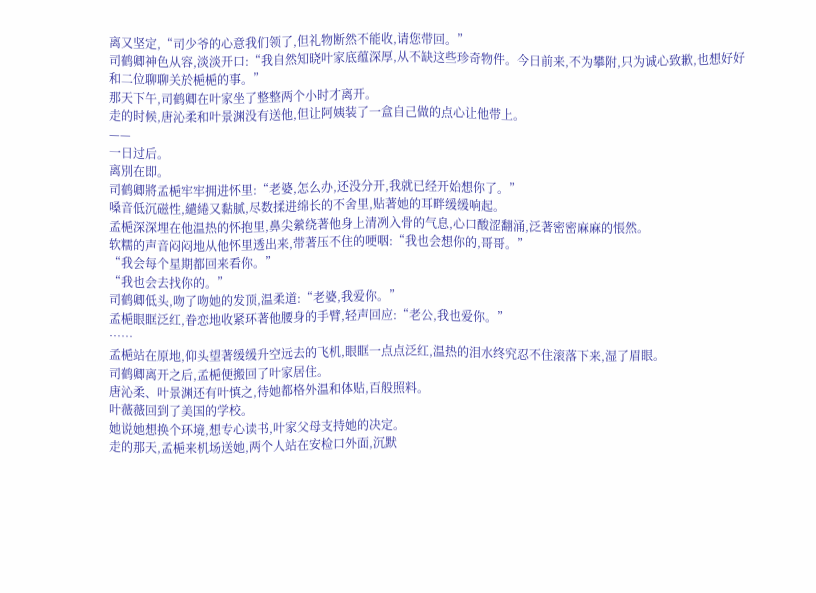离又坚定,“司少爷的心意我们领了,但礼物断然不能收,请您带回。”
司鹤卿神色从容,淡淡开口:“我自然知晓叶家底蕴深厚,从不缺这些珍奇物件。今日前来,不为攀附,只为诚心致歉,也想好好和二位聊聊关於梔梔的事。”
那天下午,司鹤卿在叶家坐了整整两个小时才离开。
走的时候,唐沁柔和叶景渊没有送他,但让阿姨装了一盒自己做的点心让他带上。
——
一日过后。
离別在即。
司鹤卿將孟梔牢牢拥进怀里:“老婆,怎么办,还没分开,我就已经开始想你了。”
嗓音低沉磁性,繾綣又黏腻,尽数揉进绵长的不舍里,贴著她的耳畔缓缓响起。
孟梔深深埋在他温热的怀抱里,鼻尖縈绕著他身上清冽入骨的气息,心口酸涩翻涌,泛著密密麻麻的悵然。
软糯的声音闷闷地从他怀里透出来,带著压不住的哽咽:“我也会想你的,哥哥。”
“我会每个星期都回来看你。”
“我也会去找你的。”
司鹤卿低头,吻了吻她的发顶,温柔道:“老婆,我爱你。”
孟梔眼眶泛红,眷恋地收紧环著他腰身的手臂,轻声回应:“老公,我也爱你。”
……
孟梔站在原地,仰头望著缓缓升空远去的飞机,眼眶一点点泛红,温热的泪水终究忍不住滚落下来,湿了眉眼。
司鹤卿离开之后,孟梔便搬回了叶家居住。
唐沁柔、叶景渊还有叶慎之,待她都格外温和体贴,百般照料。
叶薇薇回到了美国的学校。
她说她想换个环境,想专心读书,叶家父母支持她的决定。
走的那天,孟梔来机场送她,两个人站在安检口外面,沉默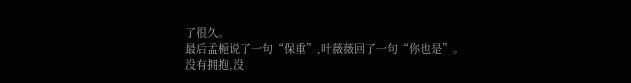了很久。
最后孟梔说了一句“保重”,叶薇薇回了一句“你也是”。
没有拥抱,没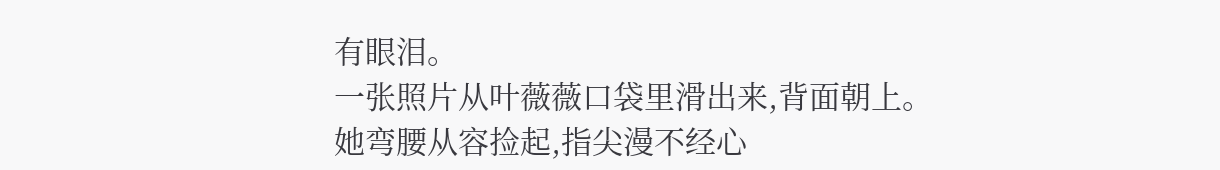有眼泪。
一张照片从叶薇薇口袋里滑出来,背面朝上。
她弯腰从容捡起,指尖漫不经心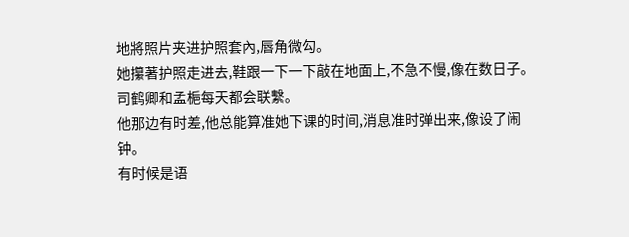地將照片夹进护照套內,唇角微勾。
她攥著护照走进去,鞋跟一下一下敲在地面上,不急不慢,像在数日子。
司鹤卿和孟梔每天都会联繫。
他那边有时差,他总能算准她下课的时间,消息准时弹出来,像设了闹钟。
有时候是语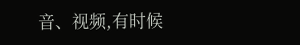音、视频,有时候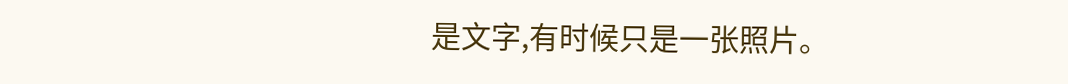是文字,有时候只是一张照片。